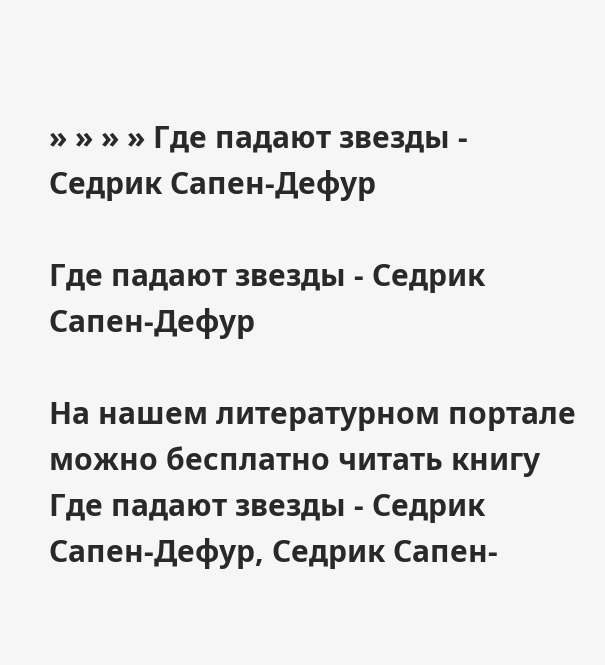» » » » Где падают звезды - Седрик Сапен-Дефур

Где падают звезды - Седрик Сапен-Дефур

На нашем литературном портале можно бесплатно читать книгу Где падают звезды - Седрик Сапен-Дефур, Седрик Сапен-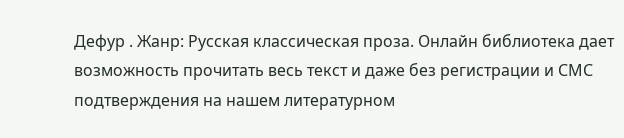Дефур . Жанр: Русская классическая проза. Онлайн библиотека дает возможность прочитать весь текст и даже без регистрации и СМС подтверждения на нашем литературном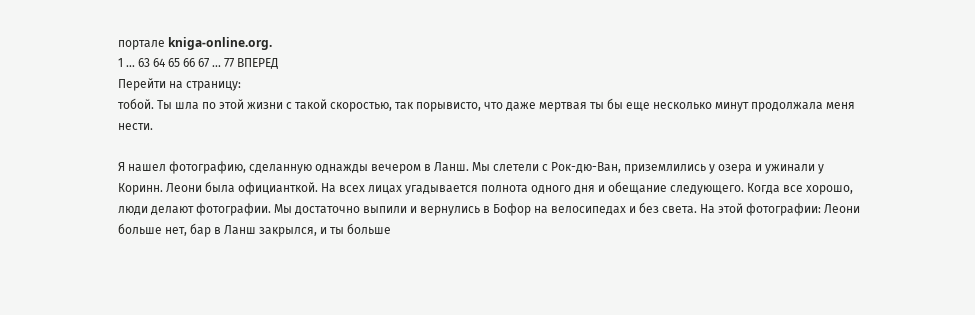портале kniga-online.org.
1 ... 63 64 65 66 67 ... 77 ВПЕРЕД
Перейти на страницу:
тобой. Ты шла по этой жизни с такой скоростью, так порывисто, что даже мертвая ты бы еще несколько минут продолжала меня нести.

Я нашел фотографию, сделанную однажды вечером в Ланш. Мы слетели с Рок-дю-Ван, приземлились у озера и ужинали у Коринн. Леони была официанткой. На всех лицах угадывается полнота одного дня и обещание следующего. Когда все хорошо, люди делают фотографии. Мы достаточно выпили и вернулись в Бофор на велосипедах и без света. На этой фотографии: Леони больше нет, бар в Ланш закрылся, и ты больше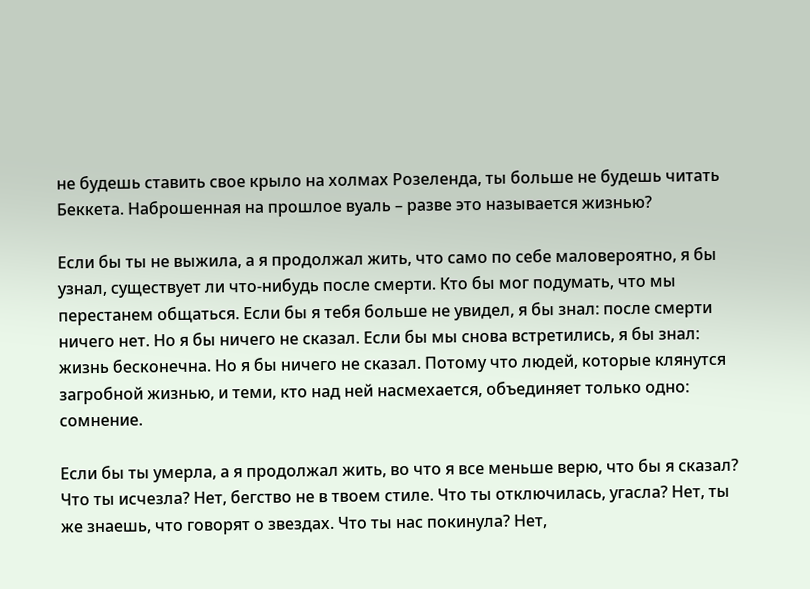не будешь ставить свое крыло на холмах Розеленда, ты больше не будешь читать Беккета. Наброшенная на прошлое вуаль – разве это называется жизнью?

Если бы ты не выжила, а я продолжал жить, что само по себе маловероятно, я бы узнал, существует ли что-нибудь после смерти. Кто бы мог подумать, что мы перестанем общаться. Если бы я тебя больше не увидел, я бы знал: после смерти ничего нет. Но я бы ничего не сказал. Если бы мы снова встретились, я бы знал: жизнь бесконечна. Но я бы ничего не сказал. Потому что людей, которые клянутся загробной жизнью, и теми, кто над ней насмехается, объединяет только одно: сомнение.

Если бы ты умерла, а я продолжал жить, во что я все меньше верю, что бы я сказал? Что ты исчезла? Нет, бегство не в твоем стиле. Что ты отключилась, угасла? Нет, ты же знаешь, что говорят о звездах. Что ты нас покинула? Нет,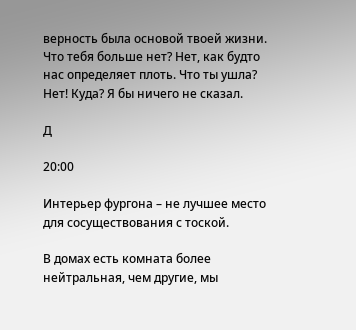верность была основой твоей жизни. Что тебя больше нет? Нет, как будто нас определяет плоть. Что ты ушла? Нет! Куда? Я бы ничего не сказал.

Д

20:00

Интерьер фургона – не лучшее место для сосуществования с тоской.

В домах есть комната более нейтральная, чем другие, мы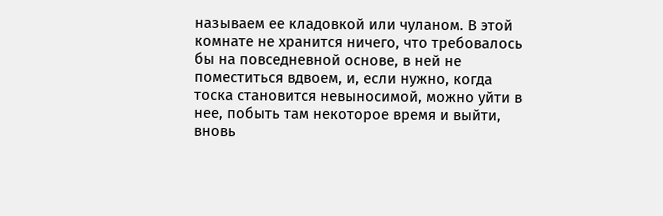называем ее кладовкой или чуланом. В этой комнате не хранится ничего, что требовалось бы на повседневной основе, в ней не поместиться вдвоем, и, если нужно, когда тоска становится невыносимой, можно уйти в нее, побыть там некоторое время и выйти, вновь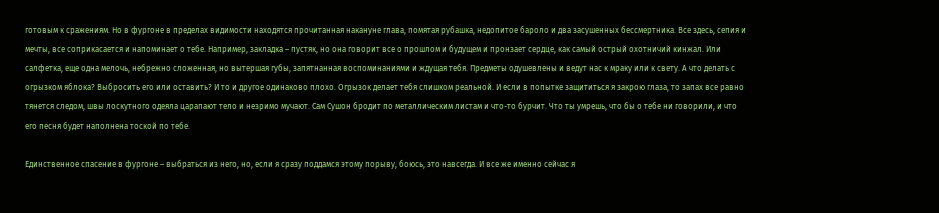готовым к сражениям. Но в фургоне в пределах видимости находятся прочитанная накануне глава, помятая рубашка, недопитое бароло и два засушенных бессмертника. Все здесь, сепия и мечты, все соприкасается и напоминает о тебе. Например, закладка – пустяк, но она говорит все о прошлом и будущем и пронзает сердце, как самый острый охотничий кинжал. Или салфетка, еще одна мелочь, небрежно сложенная, но вытершая губы, запятнанная воспоминаниями и ждущая тебя. Предметы одушевлены и ведут нас к мраку или к свету. А что делать с огрызком яблока? Выбросить его или оставить? И то и другое одинаково плохо. Огрызок делает тебя слишком реальной. И если в попытке защититься я закрою глаза, то запах все равно тянется следом, швы лоскутного одеяла царапают тело и незримо мучают. Сам Сушон бродит по металлическим листам и что-то бурчит. Что ты умрешь, что бы о тебе ни говорили, и что его песня будет наполнена тоской по тебе.

Единственное спасение в фургоне – выбраться из него, но, если я сразу поддамся этому порыву, боюсь, это навсегда. И все же именно сейчас я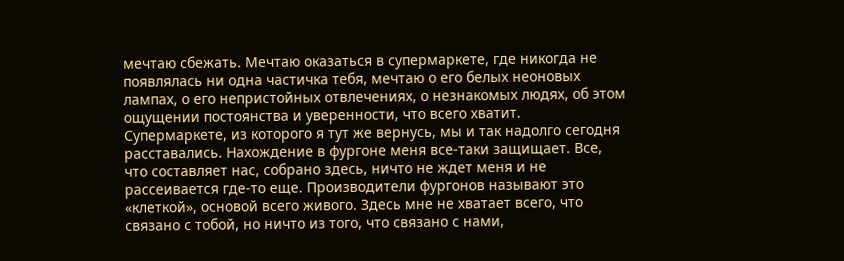мечтаю сбежать. Мечтаю оказаться в супермаркете, где никогда не появлялась ни одна частичка тебя, мечтаю о его белых неоновых лампах, о его непристойных отвлечениях, о незнакомых людях, об этом ощущении постоянства и уверенности, что всего хватит. Супермаркете, из которого я тут же вернусь, мы и так надолго сегодня расставались. Нахождение в фургоне меня все-таки защищает. Все, что составляет нас, собрано здесь, ничто не ждет меня и не рассеивается где-то еще. Производители фургонов называют это «клеткой», основой всего живого. Здесь мне не хватает всего, что связано с тобой, но ничто из того, что связано с нами,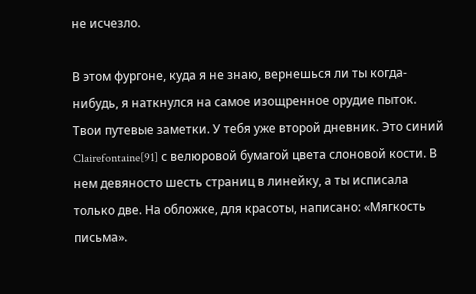не исчезло.

В этом фургоне, куда я не знаю, вернешься ли ты когда-нибудь, я наткнулся на самое изощренное орудие пыток. Твои путевые заметки. У тебя уже второй дневник. Это синий Clairefontaine[91] с велюровой бумагой цвета слоновой кости. В нем девяносто шесть страниц в линейку, а ты исписала только две. На обложке, для красоты, написано: «Мягкость письма».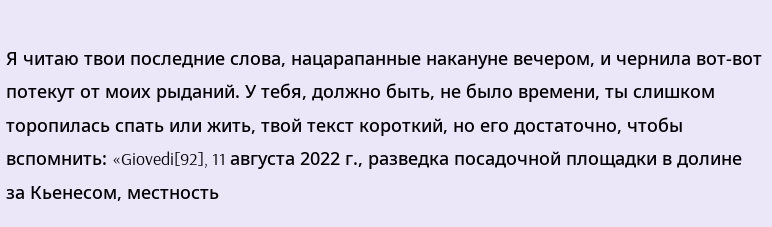Я читаю твои последние слова, нацарапанные накануне вечером, и чернила вот-вот потекут от моих рыданий. У тебя, должно быть, не было времени, ты слишком торопилась спать или жить, твой текст короткий, но его достаточно, чтобы вспомнить: «Giovedi[92], 11 августа 2022 г., разведка посадочной площадки в долине за Кьенесом, местность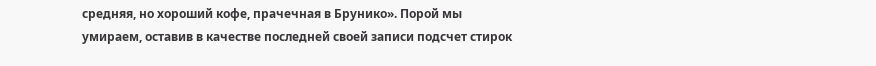средняя, но хороший кофе, прачечная в Брунико». Порой мы умираем, оставив в качестве последней своей записи подсчет стирок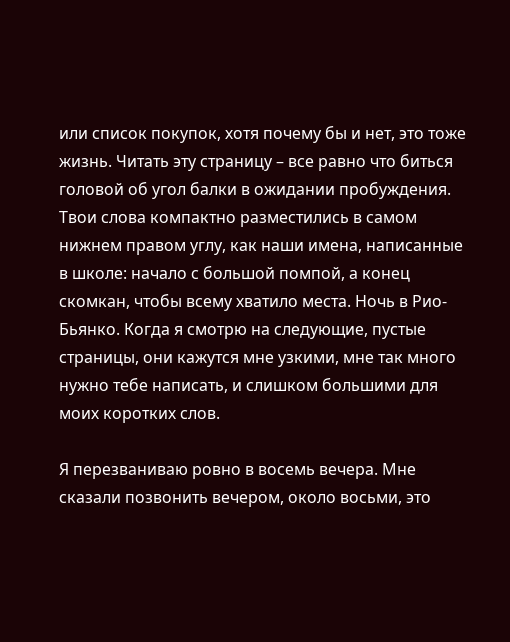или список покупок, хотя почему бы и нет, это тоже жизнь. Читать эту страницу – все равно что биться головой об угол балки в ожидании пробуждения. Твои слова компактно разместились в самом нижнем правом углу, как наши имена, написанные в школе: начало с большой помпой, а конец скомкан, чтобы всему хватило места. Ночь в Рио-Бьянко. Когда я смотрю на следующие, пустые страницы, они кажутся мне узкими, мне так много нужно тебе написать, и слишком большими для моих коротких слов.

Я перезваниваю ровно в восемь вечера. Мне сказали позвонить вечером, около восьми, это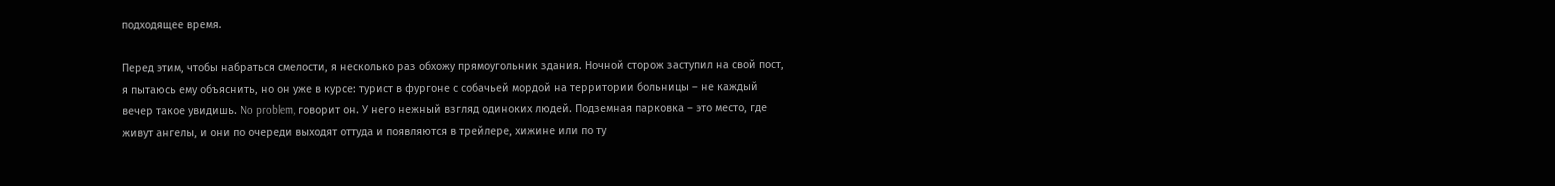подходящее время.

Перед этим, чтобы набраться смелости, я несколько раз обхожу прямоугольник здания. Ночной сторож заступил на свой пост, я пытаюсь ему объяснить, но он уже в курсе: турист в фургоне с собачьей мордой на территории больницы – не каждый вечер такое увидишь. No problem, говорит он. У него нежный взгляд одиноких людей. Подземная парковка – это место, где живут ангелы, и они по очереди выходят оттуда и появляются в трейлере, хижине или по ту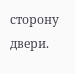сторону двери.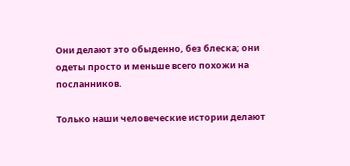Они делают это обыденно, без блеска; они одеты просто и меньше всего похожи на посланников.

Только наши человеческие истории делают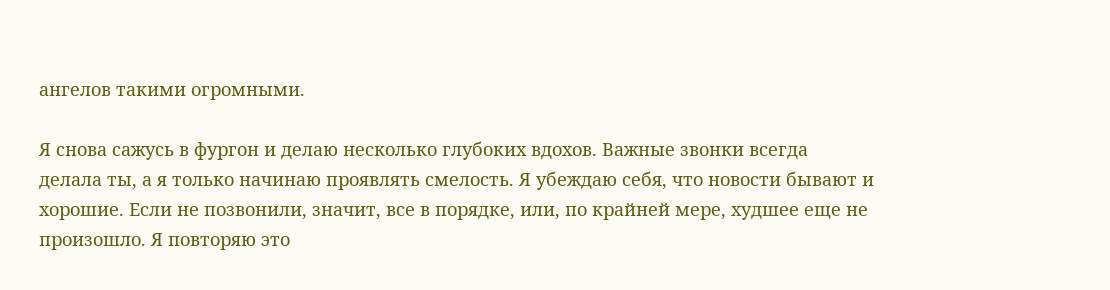ангелов такими огромными.

Я снова сажусь в фургон и делаю несколько глубоких вдохов. Важные звонки всегда делала ты, а я только начинаю проявлять смелость. Я убеждаю себя, что новости бывают и хорошие. Если не позвонили, значит, все в порядке, или, по крайней мере, худшее еще не произошло. Я повторяю это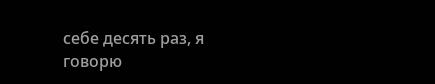себе десять раз, я говорю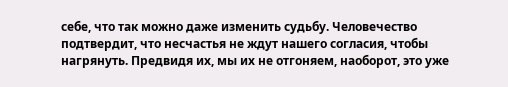себе, что так можно даже изменить судьбу. Человечество подтвердит, что несчастья не ждут нашего согласия, чтобы нагрянуть. Предвидя их, мы их не отгоняем, наоборот, это уже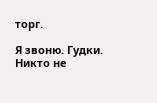торг.

Я звоню. Гудки. Никто не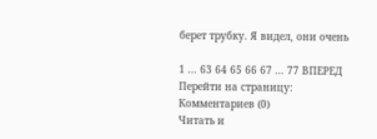берет трубку. Я видел, они очень

1 ... 63 64 65 66 67 ... 77 ВПЕРЕД
Перейти на страницу:
Комментариев (0)
Читать и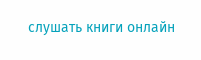слушать книги онлайн